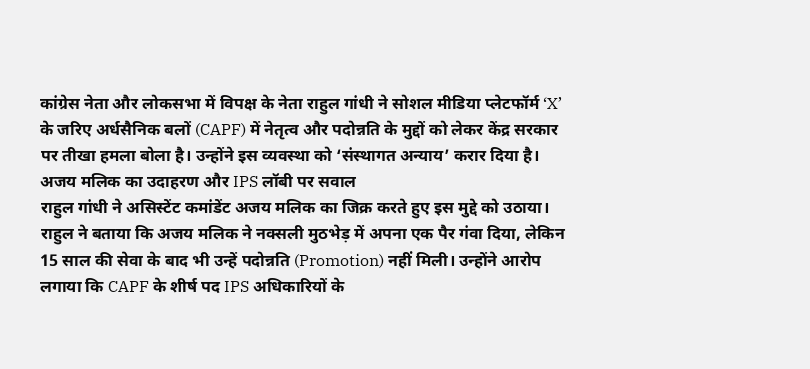कांग्रेस नेता और लोकसभा में विपक्ष के नेता राहुल गांधी ने सोशल मीडिया प्लेटफॉर्म ‘X’ के जरिए अर्धसैनिक बलों (CAPF) में नेतृत्व और पदोन्नति के मुद्दों को लेकर केंद्र सरकार पर तीखा हमला बोला है। उन्होंने इस व्यवस्था को ‘संस्थागत अन्याय’ करार दिया है।
अजय मलिक का उदाहरण और IPS लॉबी पर सवाल
राहुल गांधी ने असिस्टेंट कमांडेंट अजय मलिक का जिक्र करते हुए इस मुद्दे को उठाया। राहुल ने बताया कि अजय मलिक ने नक्सली मुठभेड़ में अपना एक पैर गंवा दिया, लेकिन 15 साल की सेवा के बाद भी उन्हें पदोन्नति (Promotion) नहीं मिली। उन्होंने आरोप लगाया कि CAPF के शीर्ष पद IPS अधिकारियों के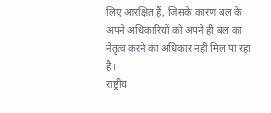लिए आरक्षित हैं, जिसके कारण बल के अपने अधिकारियों को अपने ही बल का नेतृत्व करने का अधिकार नहीं मिल पा रहा है।
राष्ट्रीय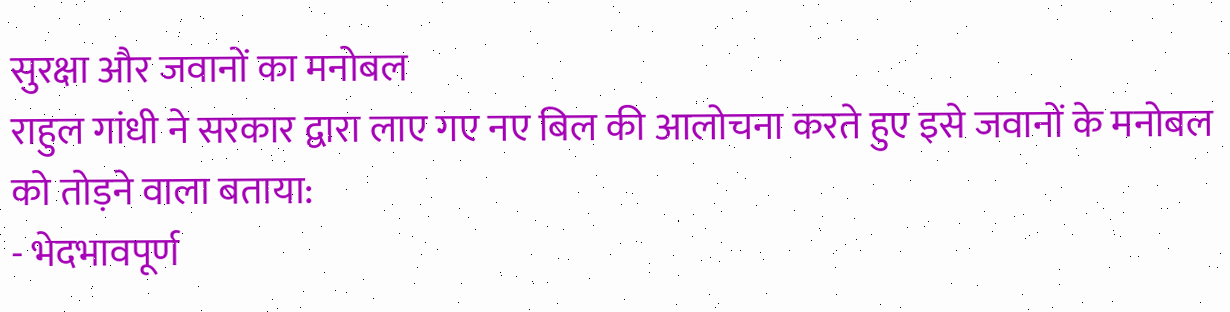सुरक्षा और जवानों का मनोबल
राहुल गांधी ने सरकार द्वारा लाए गए नए बिल की आलोचना करते हुए इसे जवानों के मनोबल को तोड़ने वाला बताया:
- भेदभावपूर्ण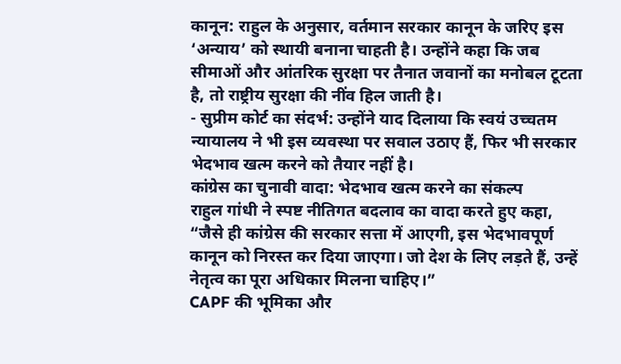कानून: राहुल के अनुसार, वर्तमान सरकार कानून के जरिए इस ‘अन्याय’ को स्थायी बनाना चाहती है। उन्होंने कहा कि जब सीमाओं और आंतरिक सुरक्षा पर तैनात जवानों का मनोबल टूटता है, तो राष्ट्रीय सुरक्षा की नींव हिल जाती है।
- सुप्रीम कोर्ट का संदर्भ: उन्होंने याद दिलाया कि स्वयं उच्चतम न्यायालय ने भी इस व्यवस्था पर सवाल उठाए हैं, फिर भी सरकार भेदभाव खत्म करने को तैयार नहीं है।
कांग्रेस का चुनावी वादा: भेदभाव खत्म करने का संकल्प
राहुल गांधी ने स्पष्ट नीतिगत बदलाव का वादा करते हुए कहा, “जैसे ही कांग्रेस की सरकार सत्ता में आएगी, इस भेदभावपूर्ण कानून को निरस्त कर दिया जाएगा। जो देश के लिए लड़ते हैं, उन्हें नेतृत्व का पूरा अधिकार मिलना चाहिए।”
CAPF की भूमिका और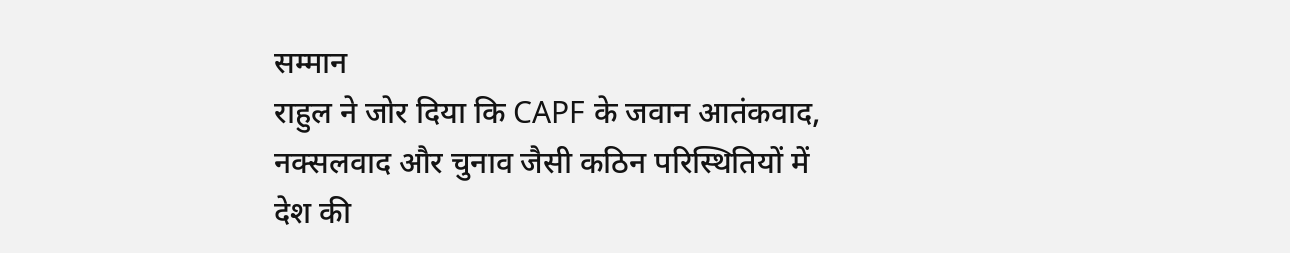सम्मान
राहुल ने जोर दिया कि CAPF के जवान आतंकवाद, नक्सलवाद और चुनाव जैसी कठिन परिस्थितियों में देश की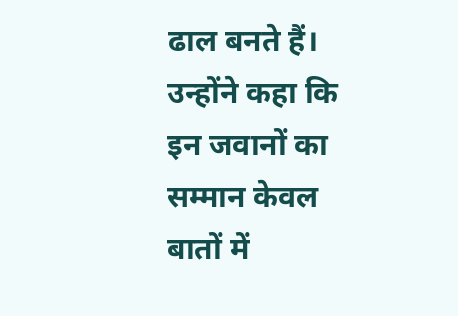ढाल बनते हैं। उन्होंने कहा कि इन जवानों का सम्मान केवल बातों में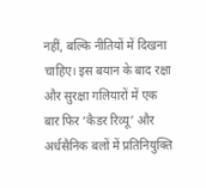नहीं, बल्कि नीतियों में दिखना चाहिए। इस बयान के बाद रक्षा और सुरक्षा गलियारों में एक बार फिर ‘कैडर रिव्यू’ और अर्धसैनिक बलों में प्रतिनियुक्ति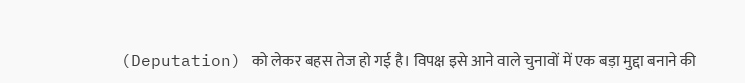(Deputation) को लेकर बहस तेज हो गई है। विपक्ष इसे आने वाले चुनावों में एक बड़ा मुद्दा बनाने की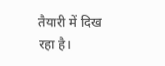तैयारी में दिख रहा है।